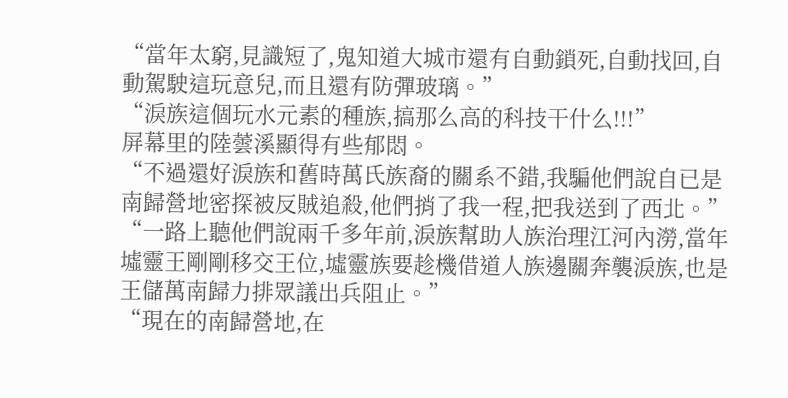“當年太窮,見識短了,鬼知道大城市還有自動鎖死,自動找回,自動駕駛這玩意兒,而且還有防彈玻璃。”
“淚族這個玩水元素的種族,搞那么高的科技干什么!!!”
屏幕里的陸蕓溪顯得有些郁悶。
“不過還好淚族和舊時萬氏族裔的關系不錯,我騙他們說自已是南歸營地密探被反賊追殺,他們捎了我一程,把我送到了西北。”
“一路上聽他們說兩千多年前,淚族幫助人族治理江河內澇,當年墟靈王剛剛移交王位,墟靈族要趁機借道人族邊關奔襲淚族,也是王儲萬南歸力排眾議出兵阻止。”
“現在的南歸營地,在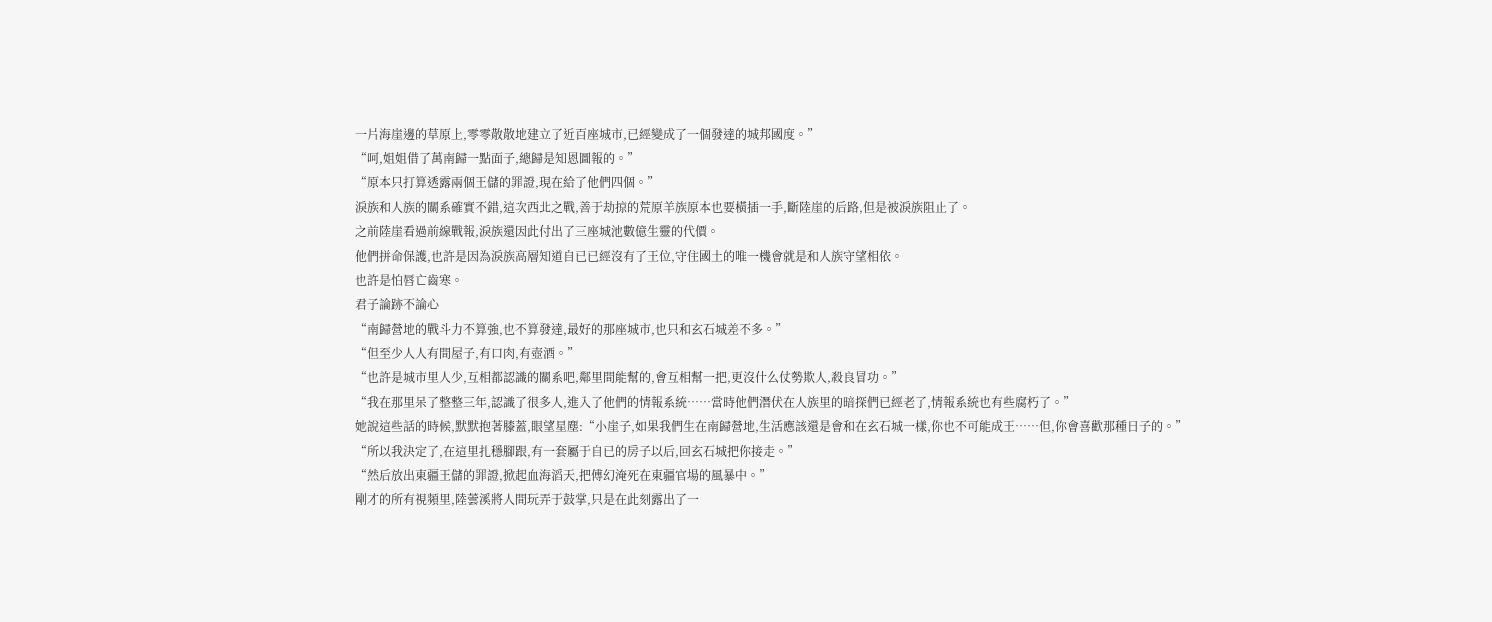一片海崖邊的草原上,零零散散地建立了近百座城市,已經變成了一個發達的城邦國度。”
“呵,姐姐借了萬南歸一點面子,總歸是知恩圖報的。”
“原本只打算透露兩個王儲的罪證,現在給了他們四個。”
淚族和人族的關系確實不錯,這次西北之戰,善于劫掠的荒原羊族原本也要橫插一手,斷陸崖的后路,但是被淚族阻止了。
之前陸崖看過前線戰報,淚族還因此付出了三座城池數億生靈的代價。
他們拼命保護,也許是因為淚族高層知道自已已經沒有了王位,守住國土的唯一機會就是和人族守望相依。
也許是怕唇亡齒寒。
君子論跡不論心
“南歸營地的戰斗力不算強,也不算發達,最好的那座城市,也只和玄石城差不多。”
“但至少人人有間屋子,有口肉,有壺酒。”
“也許是城市里人少,互相都認識的關系吧,鄰里間能幫的,會互相幫一把,更沒什么仗勢欺人,殺良冒功。”
“我在那里呆了整整三年,認識了很多人,進入了他們的情報系統……當時他們潛伏在人族里的暗探們已經老了,情報系統也有些腐朽了。”
她說這些話的時候,默默抱著膝蓋,眼望星塵:“小崖子,如果我們生在南歸營地,生活應該還是會和在玄石城一樣,你也不可能成王……但,你會喜歡那種日子的。”
“所以我決定了,在這里扎穩腳跟,有一套屬于自已的房子以后,回玄石城把你接走。”
“然后放出東疆王儲的罪證,掀起血海滔天,把傅幻淹死在東疆官場的風暴中。”
剛才的所有視頻里,陸蕓溪將人間玩弄于鼓掌,只是在此刻露出了一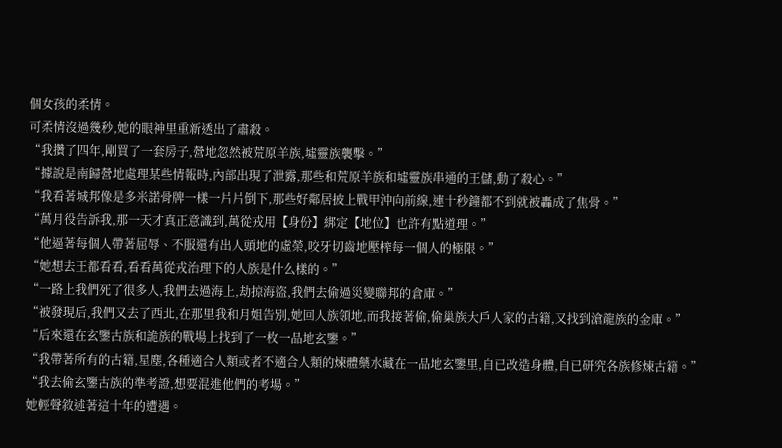個女孩的柔情。
可柔情沒過幾秒,她的眼神里重新透出了肅殺。
“我攢了四年,剛買了一套房子,營地忽然被荒原羊族,墟靈族襲擊。”
“據說是南歸營地處理某些情報時,內部出現了泄露,那些和荒原羊族和墟靈族串通的王儲,動了殺心。”
“我看著城邦像是多米諾骨牌一樣一片片倒下,那些好鄰居披上戰甲沖向前線,連十秒鐘都不到就被轟成了焦骨。”
“萬月役告訴我,那一天才真正意識到,萬從戎用【身份】綁定【地位】也許有點道理。”
“他逼著每個人帶著屈辱、不服還有出人頭地的虛榮,咬牙切齒地壓榨每一個人的極限。”
“她想去王都看看,看看萬從戎治理下的人族是什么樣的。”
“一路上我們死了很多人,我們去過海上,劫掠海盜,我們去偷過災變聯邦的倉庫。”
“被發現后,我們又去了西北,在那里我和月姐告別,她回人族領地,而我接著偷,偷巢族大戶人家的古籍,又找到滄龍族的金庫。”
“后來還在玄鑒古族和詭族的戰場上找到了一枚一品地玄鑒。”
“我帶著所有的古籍,星塵,各種適合人類或者不適合人類的煉體藥水藏在一品地玄鑒里,自已改造身體,自已研究各族修煉古籍。”
“我去偷玄鑒古族的準考證,想要混進他們的考場。”
她輕聲敘述著這十年的遭遇。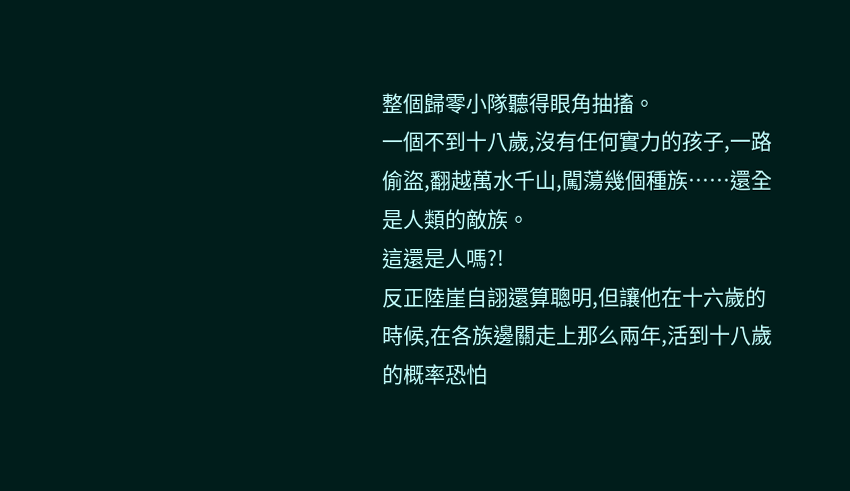整個歸零小隊聽得眼角抽搐。
一個不到十八歲,沒有任何實力的孩子,一路偷盜,翻越萬水千山,闖蕩幾個種族……還全是人類的敵族。
這還是人嗎?!
反正陸崖自詡還算聰明,但讓他在十六歲的時候,在各族邊關走上那么兩年,活到十八歲的概率恐怕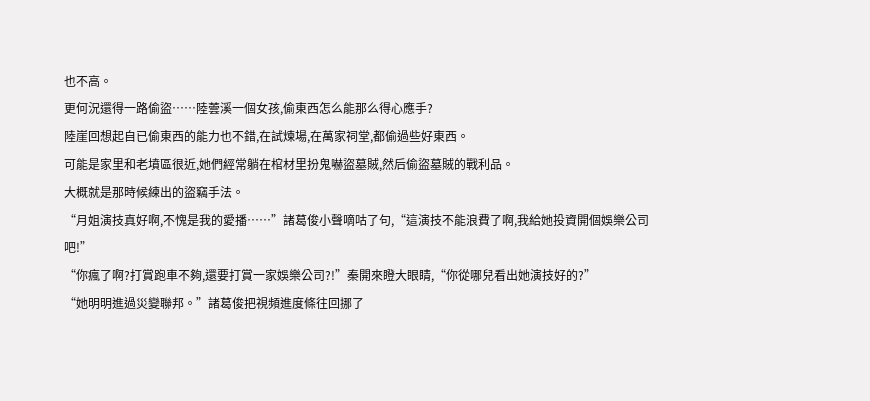也不高。
更何況還得一路偷盜……陸蕓溪一個女孩,偷東西怎么能那么得心應手?
陸崖回想起自已偷東西的能力也不錯,在試煉場,在萬家祠堂,都偷過些好東西。
可能是家里和老墳區很近,她們經常躺在棺材里扮鬼嚇盜墓賊,然后偷盜墓賊的戰利品。
大概就是那時候練出的盜竊手法。
“月姐演技真好啊,不愧是我的愛播……”諸葛俊小聲嘀咕了句,“這演技不能浪費了啊,我給她投資開個娛樂公司吧!”
“你瘋了啊?打賞跑車不夠,還要打賞一家娛樂公司?!”秦開來瞪大眼睛,“你從哪兒看出她演技好的?”
“她明明進過災變聯邦。”諸葛俊把視頻進度條往回挪了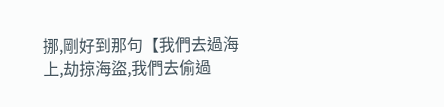挪,剛好到那句【我們去過海上,劫掠海盜,我們去偷過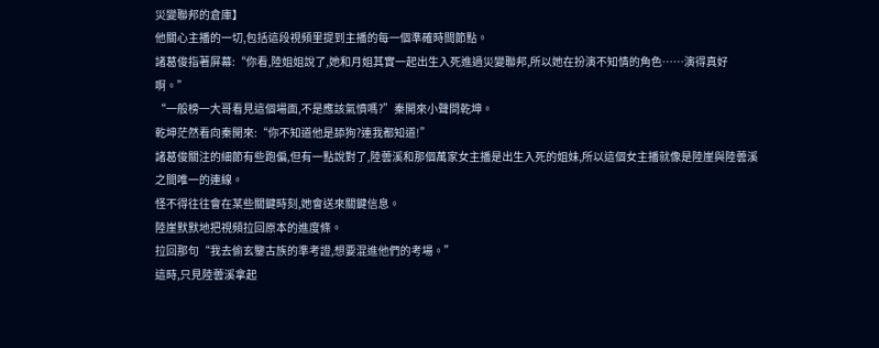災變聯邦的倉庫】
他關心主播的一切,包括這段視頻里提到主播的每一個準確時間節點。
諸葛俊指著屏幕:“你看,陸姐姐說了,她和月姐其實一起出生入死進過災變聯邦,所以她在扮演不知情的角色……演得真好啊。”
“一般榜一大哥看見這個場面,不是應該氣憤嗎?”秦開來小聲問乾坤。
乾坤茫然看向秦開來:“你不知道他是舔狗?連我都知道!”
諸葛俊關注的細節有些跑偏,但有一點說對了,陸蕓溪和那個萬家女主播是出生入死的姐妹,所以這個女主播就像是陸崖與陸蕓溪之間唯一的連線。
怪不得往往會在某些關鍵時刻,她會送來關鍵信息。
陸崖默默地把視頻拉回原本的進度條。
拉回那句“我去偷玄鑒古族的準考證,想要混進他們的考場。”
這時,只見陸蕓溪拿起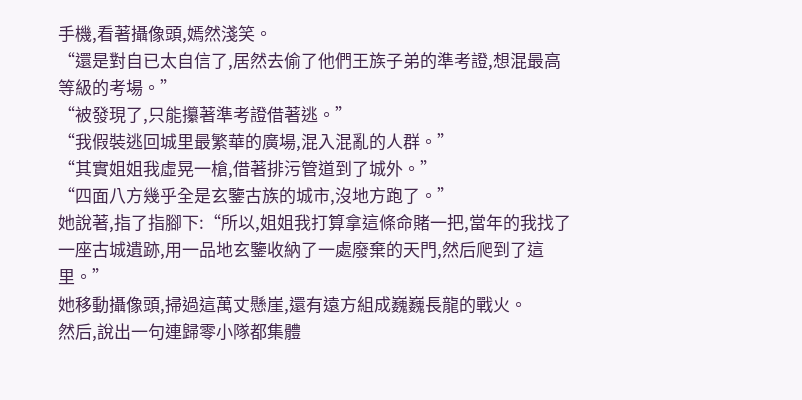手機,看著攝像頭,嫣然淺笑。
“還是對自已太自信了,居然去偷了他們王族子弟的準考證,想混最高等級的考場。”
“被發現了,只能攥著準考證借著逃。”
“我假裝逃回城里最繁華的廣場,混入混亂的人群。”
“其實姐姐我虛晃一槍,借著排污管道到了城外。”
“四面八方幾乎全是玄鑒古族的城市,沒地方跑了。”
她說著,指了指腳下:“所以,姐姐我打算拿這條命賭一把,當年的我找了一座古城遺跡,用一品地玄鑒收納了一處廢棄的天門,然后爬到了這里。”
她移動攝像頭,掃過這萬丈懸崖,還有遠方組成巍巍長龍的戰火。
然后,說出一句連歸零小隊都集體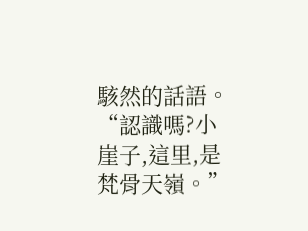駭然的話語。
“認識嗎?小崖子,這里,是梵骨天嶺。”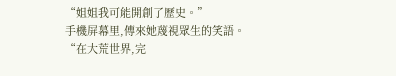“姐姐我可能開創了歷史。”
手機屏幕里,傳來她蔑視眾生的笑語。
“在大荒世界,完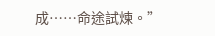成……命途試煉。”